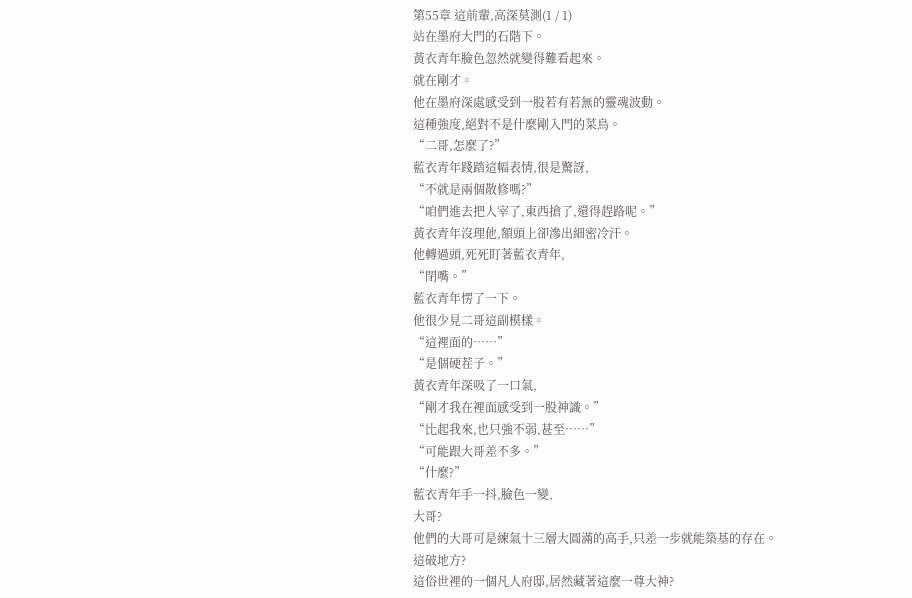第55章 這前輩,高深莫測(1 / 1)
站在墨府大門的石階下。
黃衣青年臉色忽然就變得難看起來。
就在剛才。
他在墨府深處感受到一股若有若無的靈魂波動。
這種強度,絕對不是什麼剛入門的菜鳥。
“二哥,怎麼了?”
藍衣青年踐踏這幅表情,很是驚訝,
“不就是兩個散修嗎?”
“咱們進去把人宰了,東西搶了,還得趕路呢。”
黃衣青年沒理他,額頭上卻滲出細密冷汗。
他轉過頭,死死盯著藍衣青年,
“閉嘴。”
藍衣青年愣了一下。
他很少見二哥這副模樣。
“這裡面的……”
“是個硬茬子。”
黃衣青年深吸了一口氣,
“剛才我在裡面感受到一股神識。”
“比起我來,也只強不弱,甚至……”
“可能跟大哥差不多。”
“什麼?”
藍衣青年手一抖,臉色一變,
大哥?
他們的大哥可是練氣十三層大圓滿的高手,只差一步就能築基的存在。
這破地方?
這俗世裡的一個凡人府邸,居然藏著這麼一尊大神?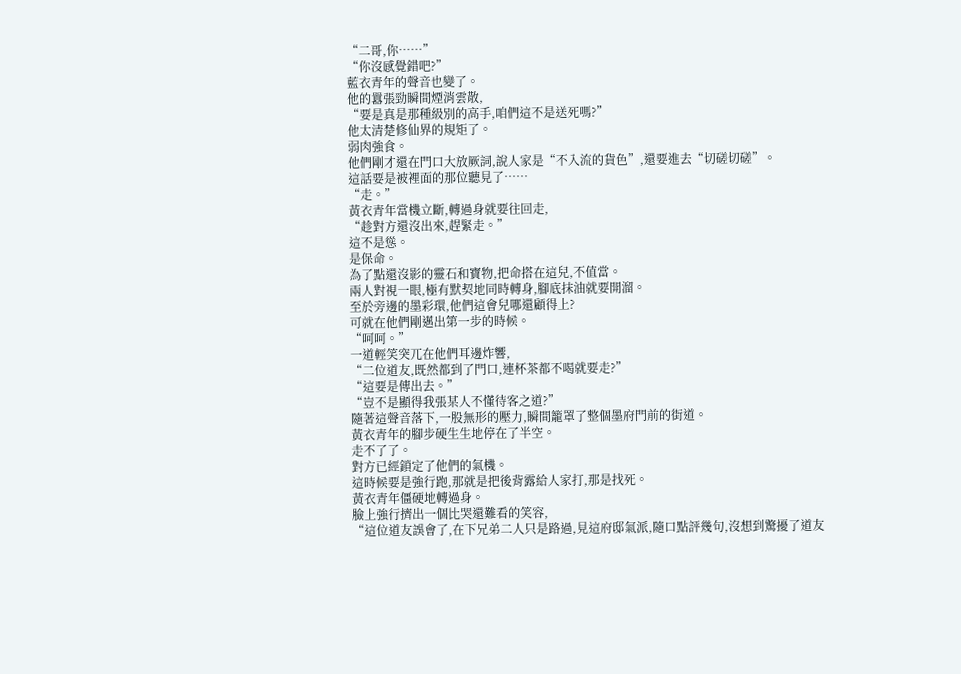“二哥,你……”
“你沒感覺錯吧?”
藍衣青年的聲音也變了。
他的囂張勁瞬間煙消雲散,
“要是真是那種級別的高手,咱們這不是送死嗎?”
他太清楚修仙界的規矩了。
弱肉強食。
他們剛才還在門口大放厥詞,說人家是“不入流的貨色”,還要進去“切磋切磋”。
這話要是被裡面的那位聽見了……
“走。”
黃衣青年當機立斷,轉過身就要往回走,
“趁對方還沒出來,趕緊走。”
這不是慫。
是保命。
為了點還沒影的靈石和寶物,把命搭在這兒,不值當。
兩人對視一眼,極有默契地同時轉身,腳底抹油就要開溜。
至於旁邊的墨彩環,他們這會兒哪還顧得上?
可就在他們剛邁出第一步的時候。
“呵呵。”
一道輕笑突兀在他們耳邊炸響,
“二位道友,既然都到了門口,連杯茶都不喝就要走?”
“這要是傳出去。”
“豈不是顯得我張某人不懂待客之道?”
隨著這聲音落下,一股無形的壓力,瞬間籠罩了整個墨府門前的街道。
黃衣青年的腳步硬生生地停在了半空。
走不了了。
對方已經鎖定了他們的氣機。
這時候要是強行跑,那就是把後背露給人家打,那是找死。
黃衣青年僵硬地轉過身。
臉上強行擠出一個比哭還難看的笑容,
“這位道友誤會了,在下兄弟二人只是路過,見這府邸氣派,隨口點評幾句,沒想到驚擾了道友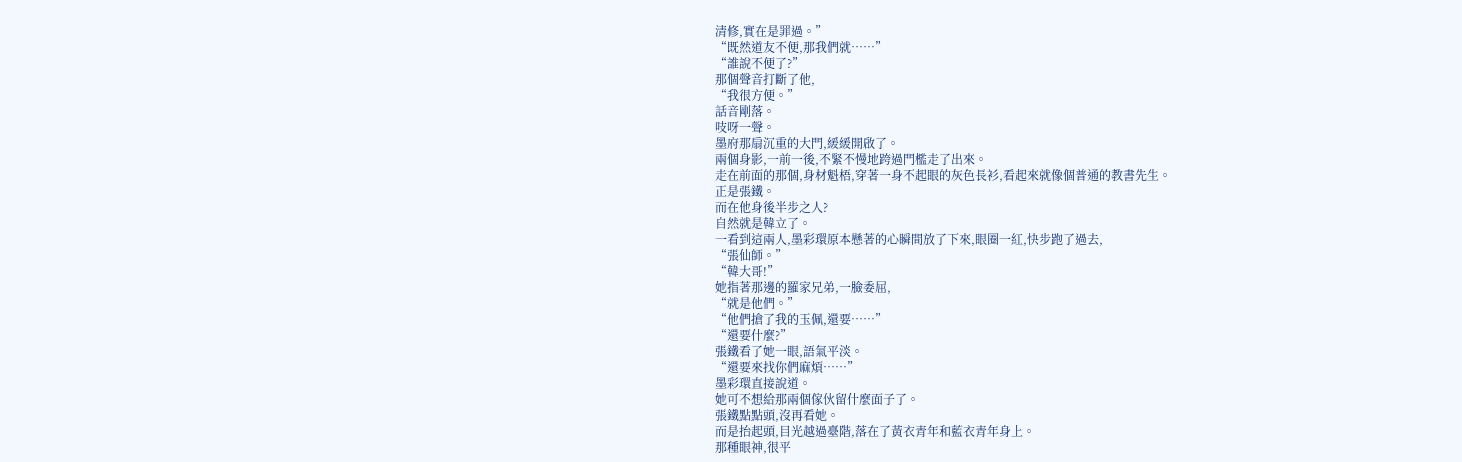清修,實在是罪過。”
“既然道友不便,那我們就……”
“誰說不便了?”
那個聲音打斷了他,
“我很方便。”
話音剛落。
吱呀一聲。
墨府那扇沉重的大門,緩緩開啟了。
兩個身影,一前一後,不緊不慢地跨過門檻走了出來。
走在前面的那個,身材魁梧,穿著一身不起眼的灰色長衫,看起來就像個普通的教書先生。
正是張鐵。
而在他身後半步之人?
自然就是韓立了。
一看到這兩人,墨彩環原本懸著的心瞬間放了下來,眼圈一紅,快步跑了過去,
“張仙師。”
“韓大哥!”
她指著那邊的羅家兄弟,一臉委屈,
“就是他們。”
“他們搶了我的玉佩,還要……”
“還要什麼?”
張鐵看了她一眼,語氣平淡。
“還要來找你們麻煩……”
墨彩環直接說道。
她可不想給那兩個傢伙留什麼面子了。
張鐵點點頭,沒再看她。
而是抬起頭,目光越過臺階,落在了黃衣青年和藍衣青年身上。
那種眼神,很平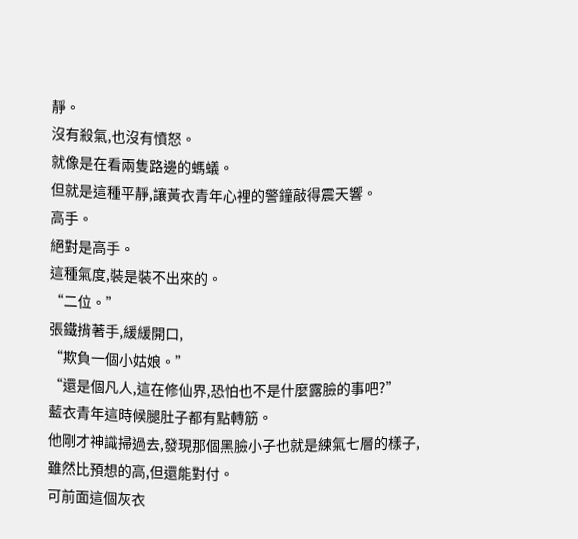靜。
沒有殺氣,也沒有憤怒。
就像是在看兩隻路邊的螞蟻。
但就是這種平靜,讓黃衣青年心裡的警鐘敲得震天響。
高手。
絕對是高手。
這種氣度,裝是裝不出來的。
“二位。”
張鐵揹著手,緩緩開口,
“欺負一個小姑娘。”
“還是個凡人,這在修仙界,恐怕也不是什麼露臉的事吧?”
藍衣青年這時候腿肚子都有點轉筋。
他剛才神識掃過去,發現那個黑臉小子也就是練氣七層的樣子,雖然比預想的高,但還能對付。
可前面這個灰衣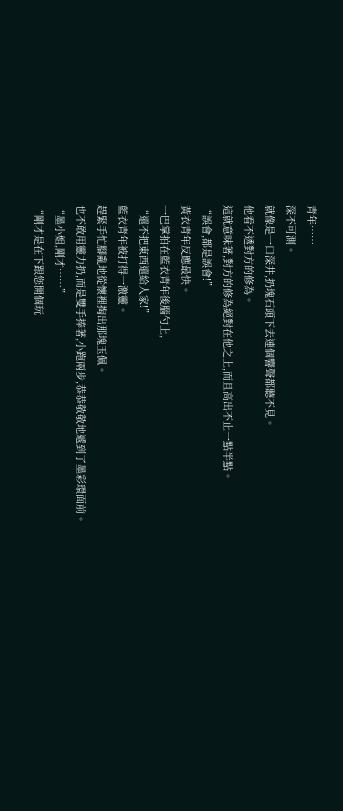青年……
深不可測。
就像是一口深井,扔塊石頭下去連個響聲都聽不見。
他看不透對方的修為。
這就意味著,對方的修為絕對在他之上,而且高出不止一點半點。
“誤會,都是誤會!”
黃衣青年反應最快。
一巴掌拍在藍衣青年後腦勺上,
“還不把東西還給人家!”
藍衣青年被打得一激靈。
趕緊手忙腳亂地從懷裡掏出那塊玉佩。
也不敢用靈力扔,而是雙手捧著,小跑兩步,恭恭敬敬地遞到了墨彩環面前。
“墨小姐,剛才……”
“剛才是在下跟您開個玩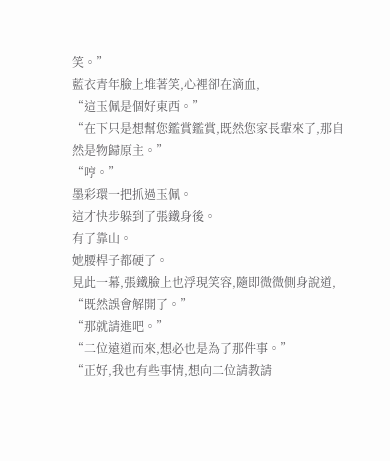笑。”
藍衣青年臉上堆著笑,心裡卻在滴血,
“這玉佩是個好東西。”
“在下只是想幫您鑑賞鑑賞,既然您家長輩來了,那自然是物歸原主。”
“哼。”
墨彩環一把抓過玉佩。
這才快步躲到了張鐵身後。
有了靠山。
她腰桿子都硬了。
見此一幕,張鐵臉上也浮現笑容,隨即微微側身說道,
“既然誤會解開了。”
“那就請進吧。”
“二位遠道而來,想必也是為了那件事。”
“正好,我也有些事情,想向二位請教請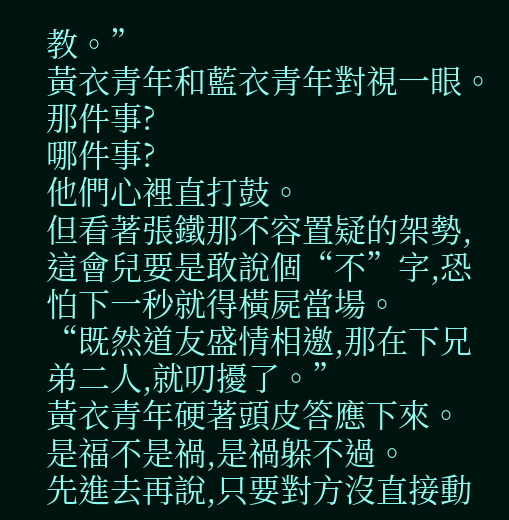教。”
黃衣青年和藍衣青年對視一眼。
那件事?
哪件事?
他們心裡直打鼓。
但看著張鐵那不容置疑的架勢,這會兒要是敢說個“不”字,恐怕下一秒就得橫屍當場。
“既然道友盛情相邀,那在下兄弟二人,就叨擾了。”
黃衣青年硬著頭皮答應下來。
是福不是禍,是禍躲不過。
先進去再說,只要對方沒直接動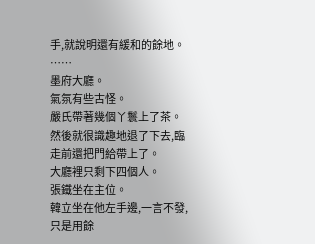手,就說明還有緩和的餘地。
……
墨府大廳。
氣氛有些古怪。
嚴氏帶著幾個丫鬟上了茶。
然後就很識趣地退了下去,臨走前還把門給帶上了。
大廳裡只剩下四個人。
張鐵坐在主位。
韓立坐在他左手邊,一言不發,只是用餘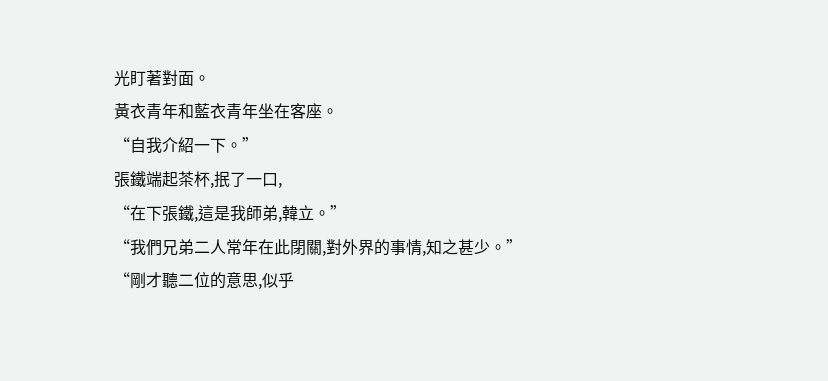光盯著對面。
黃衣青年和藍衣青年坐在客座。
“自我介紹一下。”
張鐵端起茶杯,抿了一口,
“在下張鐵,這是我師弟,韓立。”
“我們兄弟二人常年在此閉關,對外界的事情,知之甚少。”
“剛才聽二位的意思,似乎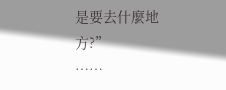是要去什麼地方?”
……